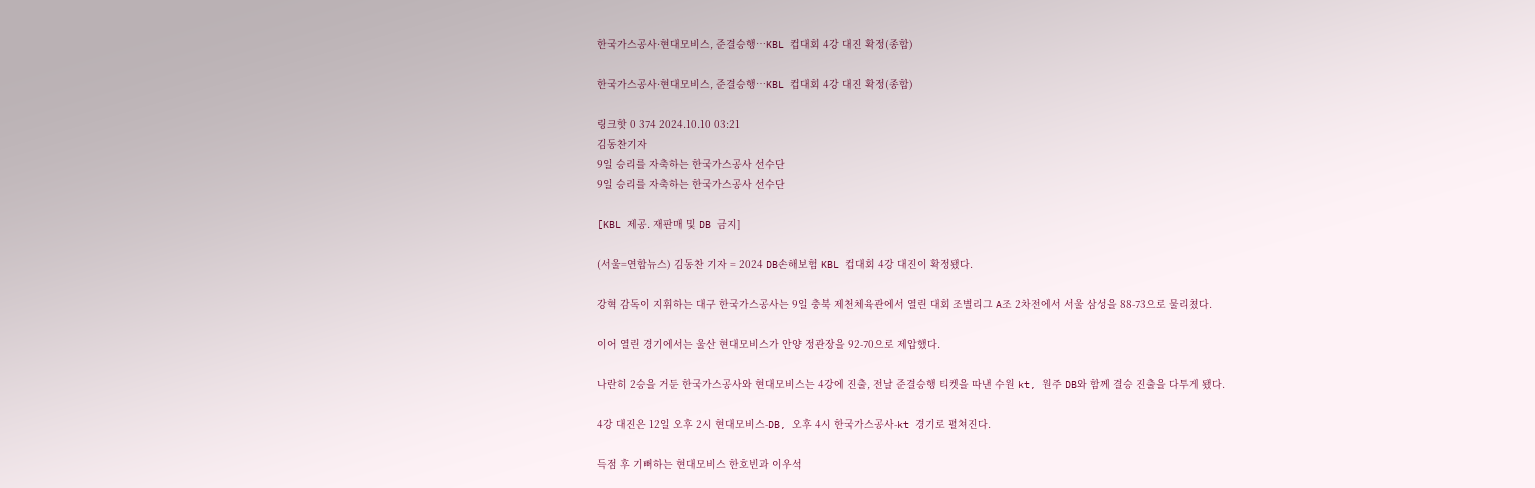한국가스공사·현대모비스, 준결승행…KBL 컵대회 4강 대진 확정(종합)

한국가스공사·현대모비스, 준결승행…KBL 컵대회 4강 대진 확정(종합)

링크핫 0 374 2024.10.10 03:21
김동찬기자
9일 승리를 자축하는 한국가스공사 선수단
9일 승리를 자축하는 한국가스공사 선수단

[KBL 제공. 재판매 및 DB 금지]

(서울=연합뉴스) 김동찬 기자 = 2024 DB손해보험 KBL 컵대회 4강 대진이 확정됐다.

강혁 감독이 지휘하는 대구 한국가스공사는 9일 충북 제천체육관에서 열린 대회 조별리그 A조 2차전에서 서울 삼성을 88-73으로 물리쳤다.

이어 열린 경기에서는 울산 현대모비스가 안양 정관장을 92-70으로 제압했다.

나란히 2승을 거둔 한국가스공사와 현대모비스는 4강에 진출, 전날 준결승행 티켓을 따낸 수원 kt, 원주 DB와 함께 결승 진출을 다투게 됐다.

4강 대진은 12일 오후 2시 현대모비스-DB, 오후 4시 한국가스공사-kt 경기로 펼쳐진다.

득점 후 기뻐하는 현대모비스 한호빈과 이우석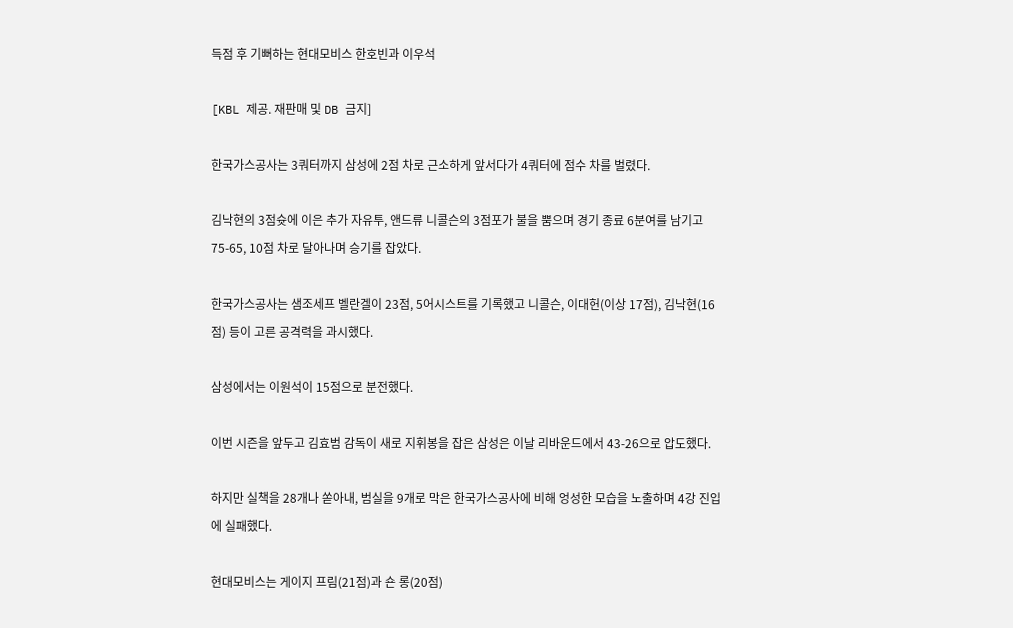득점 후 기뻐하는 현대모비스 한호빈과 이우석

[KBL 제공. 재판매 및 DB 금지]

한국가스공사는 3쿼터까지 삼성에 2점 차로 근소하게 앞서다가 4쿼터에 점수 차를 벌렸다.

김낙현의 3점슛에 이은 추가 자유투, 앤드류 니콜슨의 3점포가 불을 뿜으며 경기 종료 6분여를 남기고 75-65, 10점 차로 달아나며 승기를 잡았다.

한국가스공사는 샘조세프 벨란겔이 23점, 5어시스트를 기록했고 니콜슨, 이대헌(이상 17점), 김낙현(16점) 등이 고른 공격력을 과시했다.

삼성에서는 이원석이 15점으로 분전했다.

이번 시즌을 앞두고 김효범 감독이 새로 지휘봉을 잡은 삼성은 이날 리바운드에서 43-26으로 압도했다.

하지만 실책을 28개나 쏟아내, 범실을 9개로 막은 한국가스공사에 비해 엉성한 모습을 노출하며 4강 진입에 실패했다.

현대모비스는 게이지 프림(21점)과 숀 롱(20점)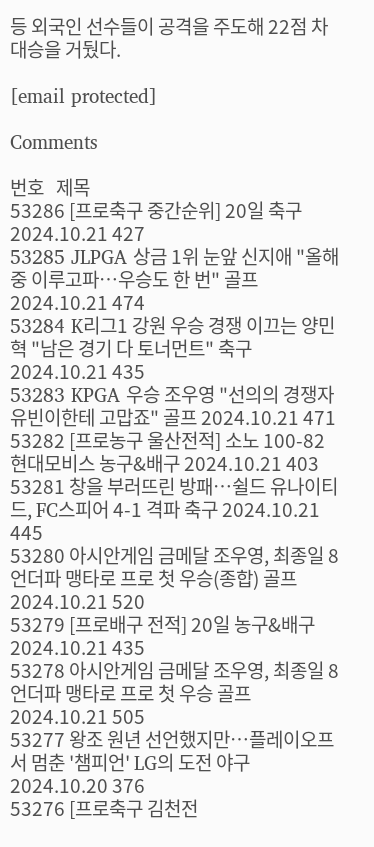등 외국인 선수들이 공격을 주도해 22점 차 대승을 거뒀다.

[email protected]

Comments

번호   제목
53286 [프로축구 중간순위] 20일 축구 2024.10.21 427
53285 JLPGA 상금 1위 눈앞 신지애 "올해 중 이루고파…우승도 한 번" 골프 2024.10.21 474
53284 K리그1 강원 우승 경쟁 이끄는 양민혁 "남은 경기 다 토너먼트" 축구 2024.10.21 435
53283 KPGA 우승 조우영 "선의의 경쟁자 유빈이한테 고맙죠" 골프 2024.10.21 471
53282 [프로농구 울산전적] 소노 100-82 현대모비스 농구&배구 2024.10.21 403
53281 창을 부러뜨린 방패…쉴드 유나이티드, FC스피어 4-1 격파 축구 2024.10.21 445
53280 아시안게임 금메달 조우영, 최종일 8언더파 맹타로 프로 첫 우승(종합) 골프 2024.10.21 520
53279 [프로배구 전적] 20일 농구&배구 2024.10.21 435
53278 아시안게임 금메달 조우영, 최종일 8언더파 맹타로 프로 첫 우승 골프 2024.10.21 505
53277 왕조 원년 선언했지만…플레이오프서 멈춘 '챔피언' LG의 도전 야구 2024.10.20 376
53276 [프로축구 김천전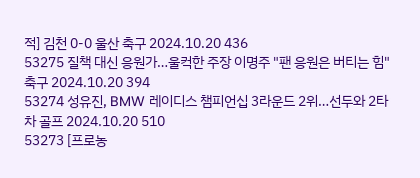적] 김천 0-0 울산 축구 2024.10.20 436
53275 질책 대신 응원가…울컥한 주장 이명주 "팬 응원은 버티는 힘" 축구 2024.10.20 394
53274 성유진, BMW 레이디스 챔피언십 3라운드 2위…선두와 2타 차 골프 2024.10.20 510
53273 [프로농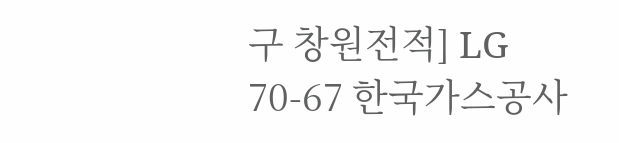구 창원전적] LG 70-67 한국가스공사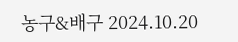농구&배구 2024.10.20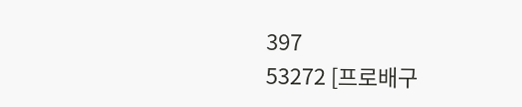397
53272 [프로배구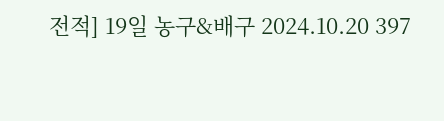전적] 19일 농구&배구 2024.10.20 397